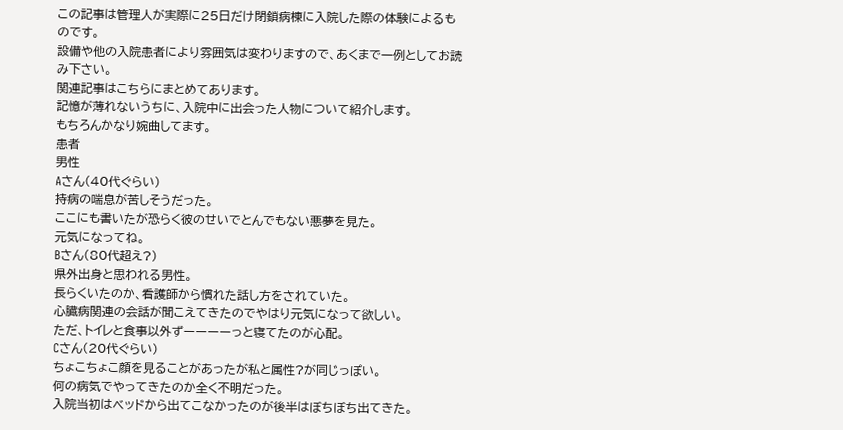この記事は管理人が実際に25日だけ閉鎖病棟に入院した際の体験によるものです。
設備や他の入院患者により雰囲気は変わりますので、あくまで一例としてお読み下さい。
関連記事はこちらにまとめてあります。
記憶が薄れないうちに、入院中に出会った人物について紹介します。
もちろんかなり婉曲してます。
患者
男性
Aさん(40代ぐらい)
持病の喘息が苦しそうだった。
ここにも書いたが恐らく彼のせいでとんでもない悪夢を見た。
元気になってね。
Bさん(80代超え?)
県外出身と思われる男性。
長らくいたのか、看護師から慣れた話し方をされていた。
心臓病関連の会話が聞こえてきたのでやはり元気になって欲しい。
ただ、トイレと食事以外ずーーーーっと寝てたのが心配。
Cさん(20代ぐらい)
ちょこちょこ顔を見ることがあったが私と属性?が同じっぽい。
何の病気でやってきたのか全く不明だった。
入院当初はベッドから出てこなかったのが後半はぼちぼち出てきた。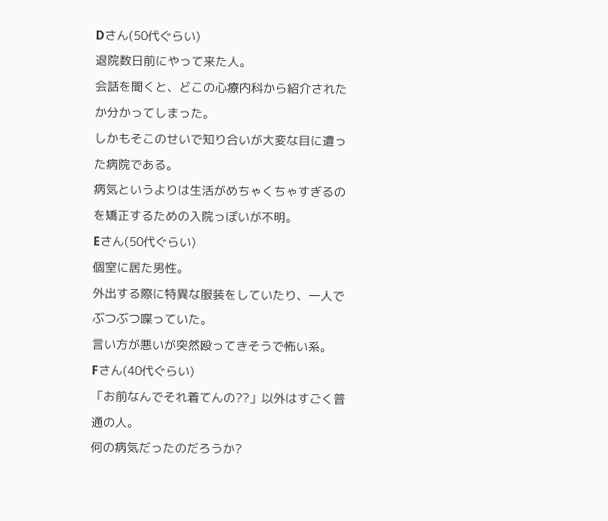Dさん(50代ぐらい)
退院数日前にやって来た人。
会話を聞くと、どこの心療内科から紹介されたか分かってしまった。
しかもそこのせいで知り合いが大変な目に遭った病院である。
病気というよりは生活がめちゃくちゃすぎるのを矯正するための入院っぽいが不明。
Eさん(50代ぐらい)
個室に居た男性。
外出する際に特異な服装をしていたり、一人でぶつぶつ喋っていた。
言い方が悪いが突然殴ってきそうで怖い系。
Fさん(40代ぐらい)
「お前なんでそれ着てんの??」以外はすごく普通の人。
何の病気だったのだろうか?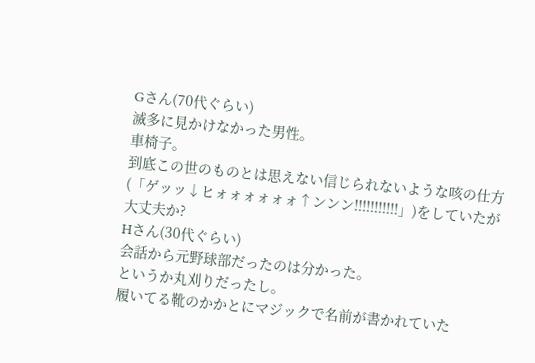Gさん(70代ぐらい)
滅多に見かけなかった男性。
車椅子。
到底この世のものとは思えない信じられないような咳の仕方(「ゲッッ↓ヒォォォォォォ↑ンンン!!!!!!!!!!!」)をしていたが大丈夫か?
Hさん(30代ぐらい)
会話から元野球部だったのは分かった。
というか丸刈りだったし。
履いてる靴のかかとにマジックで名前が書かれていた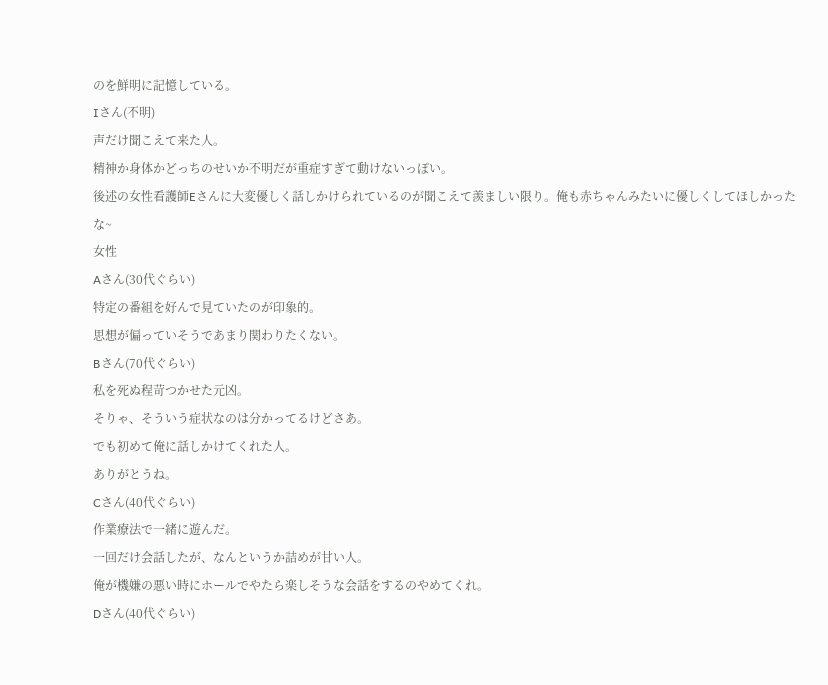のを鮮明に記憶している。
Iさん(不明)
声だけ聞こえて来た人。
精神か身体かどっちのせいか不明だが重症すぎて動けないっぽい。
後述の女性看護師Eさんに大変優しく話しかけられているのが聞こえて羨ましい限り。俺も赤ちゃんみたいに優しくしてほしかったな~
女性
Aさん(30代ぐらい)
特定の番組を好んで見ていたのが印象的。
思想が偏っていそうであまり関わりたくない。
Bさん(70代ぐらい)
私を死ぬ程苛つかせた元凶。
そりゃ、そういう症状なのは分かってるけどさあ。
でも初めて俺に話しかけてくれた人。
ありがとうね。
Cさん(40代ぐらい)
作業療法で一緒に遊んだ。
一回だけ会話したが、なんというか詰めが甘い人。
俺が機嫌の悪い時にホールでやたら楽しそうな会話をするのやめてくれ。
Dさん(40代ぐらい)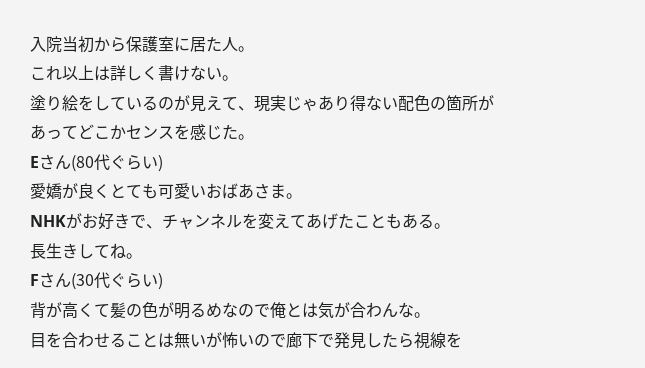入院当初から保護室に居た人。
これ以上は詳しく書けない。
塗り絵をしているのが見えて、現実じゃあり得ない配色の箇所があってどこかセンスを感じた。
Eさん(80代ぐらい)
愛嬌が良くとても可愛いおばあさま。
NHKがお好きで、チャンネルを変えてあげたこともある。
長生きしてね。
Fさん(30代ぐらい)
背が高くて髪の色が明るめなので俺とは気が合わんな。
目を合わせることは無いが怖いので廊下で発見したら視線を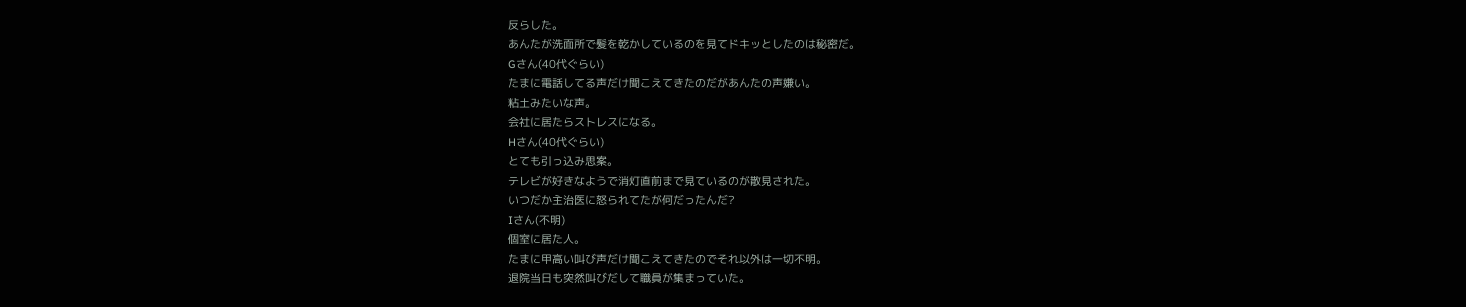反らした。
あんたが洗面所で髪を乾かしているのを見てドキッとしたのは秘密だ。
Gさん(40代ぐらい)
たまに電話してる声だけ聞こえてきたのだがあんたの声嫌い。
粘土みたいな声。
会社に居たらストレスになる。
Hさん(40代ぐらい)
とても引っ込み思案。
テレビが好きなようで消灯直前まで見ているのが散見された。
いつだか主治医に怒られてたが何だったんだ?
Iさん(不明)
個室に居た人。
たまに甲高い叫び声だけ聞こえてきたのでそれ以外は一切不明。
退院当日も突然叫びだして職員が集まっていた。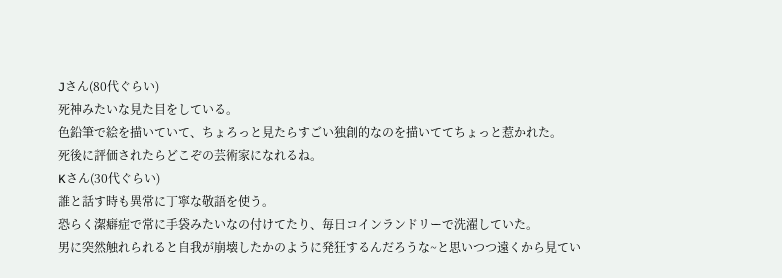Jさん(80代ぐらい)
死神みたいな見た目をしている。
色鉛筆で絵を描いていて、ちょろっと見たらすごい独創的なのを描いててちょっと惹かれた。
死後に評価されたらどこぞの芸術家になれるね。
Kさん(30代ぐらい)
誰と話す時も異常に丁寧な敬語を使う。
恐らく潔癖症で常に手袋みたいなの付けてたり、毎日コインランドリーで洗濯していた。
男に突然触れられると自我が崩壊したかのように発狂するんだろうな~と思いつつ遠くから見てい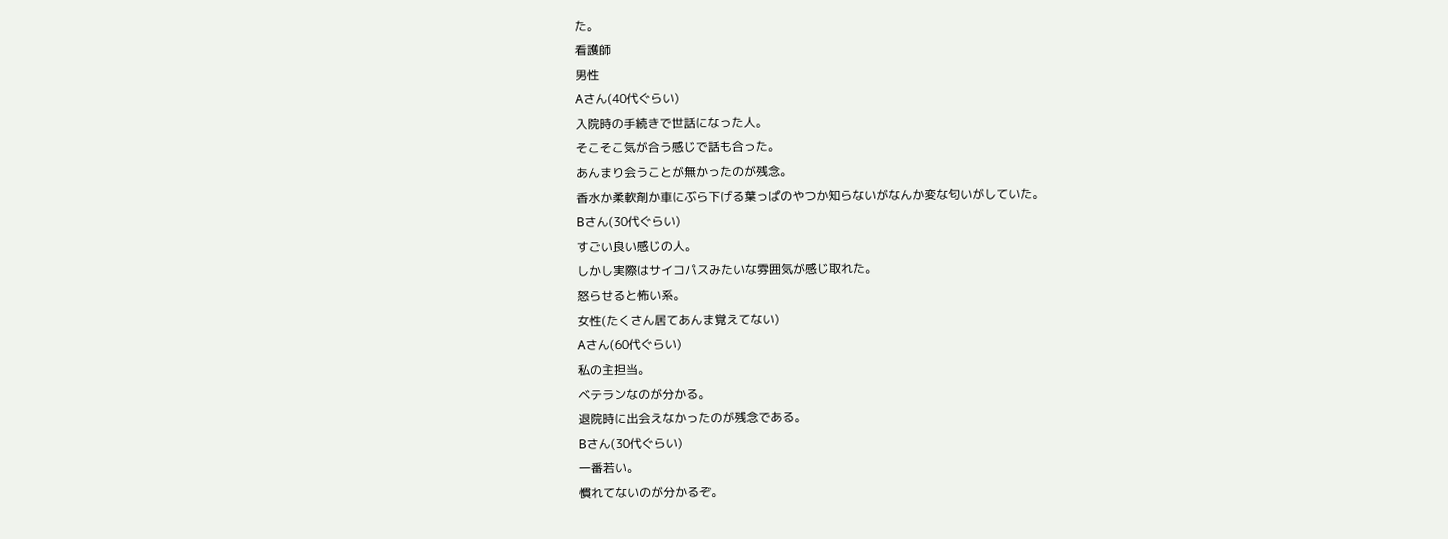た。
看護師
男性
Aさん(40代ぐらい)
入院時の手続きで世話になった人。
そこそこ気が合う感じで話も合った。
あんまり会うことが無かったのが残念。
香水か柔軟剤か車にぶら下げる葉っぱのやつか知らないがなんか変な匂いがしていた。
Bさん(30代ぐらい)
すごい良い感じの人。
しかし実際はサイコパスみたいな雰囲気が感じ取れた。
怒らせると怖い系。
女性(たくさん居てあんま覚えてない)
Aさん(60代ぐらい)
私の主担当。
ベテランなのが分かる。
退院時に出会えなかったのが残念である。
Bさん(30代ぐらい)
一番若い。
慣れてないのが分かるぞ。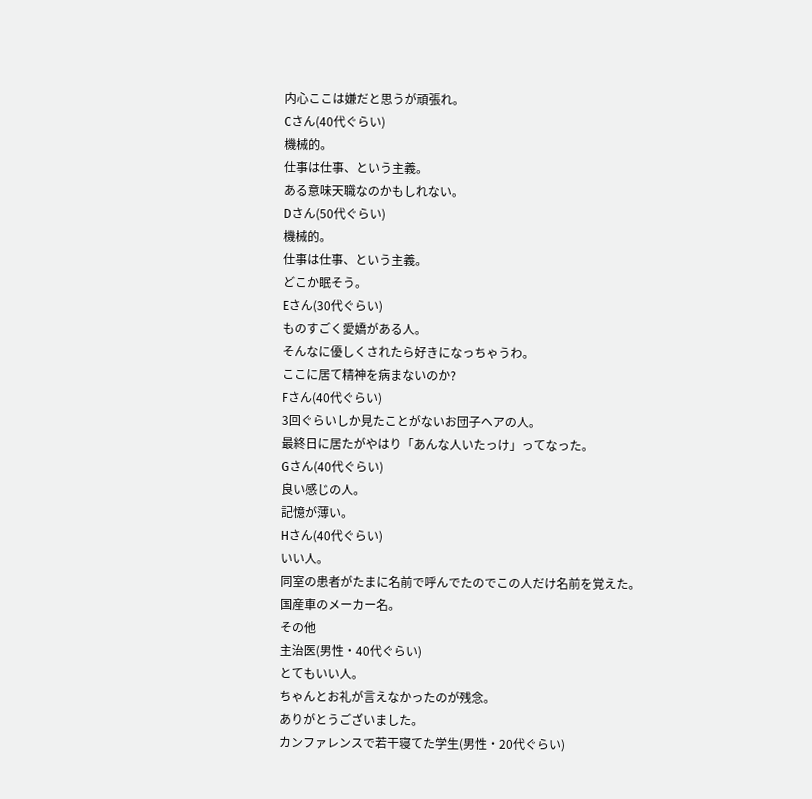内心ここは嫌だと思うが頑張れ。
Cさん(40代ぐらい)
機械的。
仕事は仕事、という主義。
ある意味天職なのかもしれない。
Dさん(50代ぐらい)
機械的。
仕事は仕事、という主義。
どこか眠そう。
Eさん(30代ぐらい)
ものすごく愛嬌がある人。
そんなに優しくされたら好きになっちゃうわ。
ここに居て精神を病まないのか?
Fさん(40代ぐらい)
3回ぐらいしか見たことがないお団子ヘアの人。
最終日に居たがやはり「あんな人いたっけ」ってなった。
Gさん(40代ぐらい)
良い感じの人。
記憶が薄い。
Hさん(40代ぐらい)
いい人。
同室の患者がたまに名前で呼んでたのでこの人だけ名前を覚えた。
国産車のメーカー名。
その他
主治医(男性・40代ぐらい)
とてもいい人。
ちゃんとお礼が言えなかったのが残念。
ありがとうございました。
カンファレンスで若干寝てた学生(男性・20代ぐらい)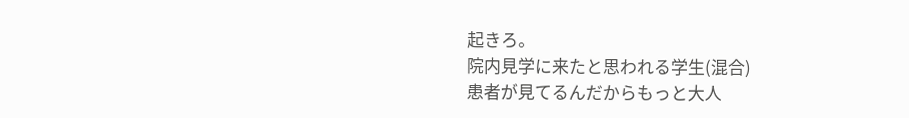起きろ。
院内見学に来たと思われる学生(混合)
患者が見てるんだからもっと大人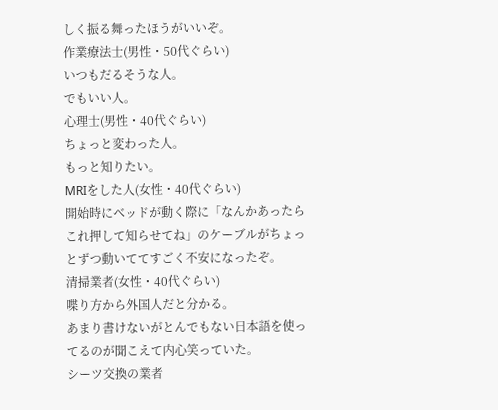しく振る舞ったほうがいいぞ。
作業療法士(男性・50代ぐらい)
いつもだるそうな人。
でもいい人。
心理士(男性・40代ぐらい)
ちょっと変わった人。
もっと知りたい。
MRIをした人(女性・40代ぐらい)
開始時にベッドが動く際に「なんかあったらこれ押して知らせてね」のケーブルがちょっとずつ動いててすごく不安になったぞ。
清掃業者(女性・40代ぐらい)
喋り方から外国人だと分かる。
あまり書けないがとんでもない日本語を使ってるのが聞こえて内心笑っていた。
シーツ交換の業者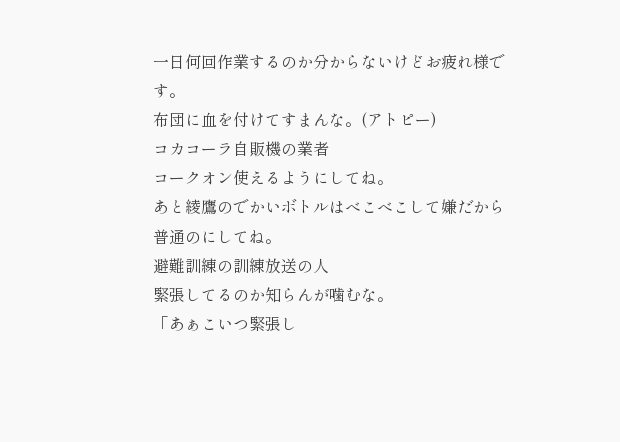一日何回作業するのか分からないけどお疲れ様です。
布団に血を付けてすまんな。(アトピー)
コカコーラ自販機の業者
コークオン使えるようにしてね。
あと綾鷹のでかいボトルはべこべこして嫌だから普通のにしてね。
避難訓練の訓練放送の人
緊張してるのか知らんが噛むな。
「あぁこいつ緊張し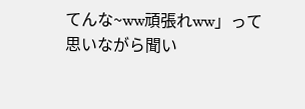てんな~ww頑張れww」って思いながら聞い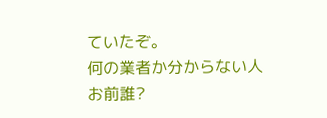ていたぞ。
何の業者か分からない人
お前誰?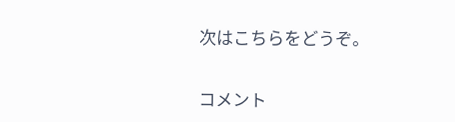次はこちらをどうぞ。


コメント